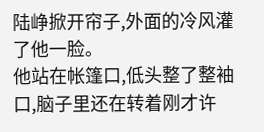陆峥掀开帘子,外面的冷风灌了他一脸。
他站在帐篷口,低头整了整袖口,脑子里还在转着刚才许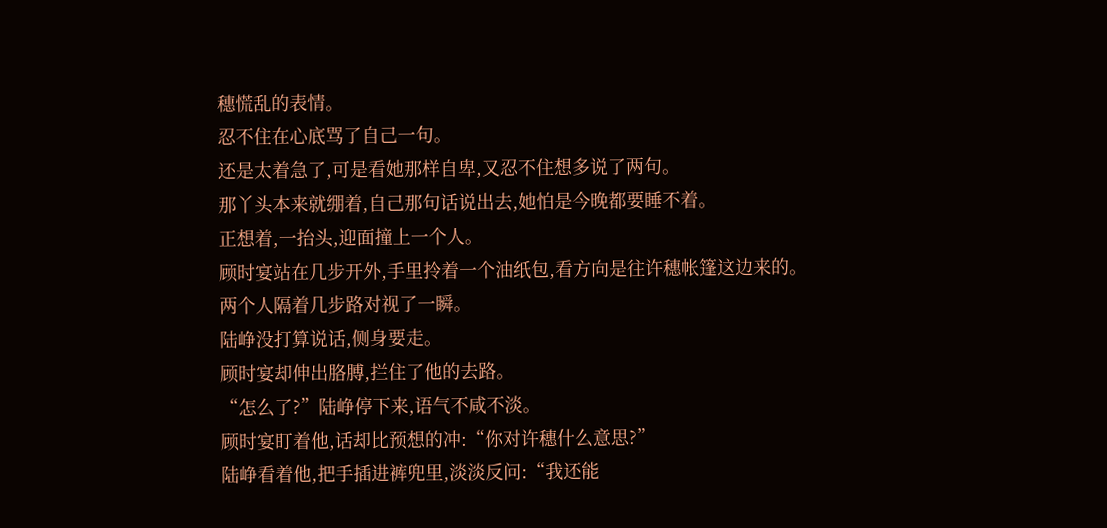穗慌乱的表情。
忍不住在心底骂了自己一句。
还是太着急了,可是看她那样自卑,又忍不住想多说了两句。
那丫头本来就绷着,自己那句话说出去,她怕是今晚都要睡不着。
正想着,一抬头,迎面撞上一个人。
顾时宴站在几步开外,手里拎着一个油纸包,看方向是往许穗帐篷这边来的。
两个人隔着几步路对视了一瞬。
陆峥没打算说话,侧身要走。
顾时宴却伸出胳膊,拦住了他的去路。
“怎么了?”陆峥停下来,语气不咸不淡。
顾时宴盯着他,话却比预想的冲:“你对许穗什么意思?”
陆峥看着他,把手插进裤兜里,淡淡反问:“我还能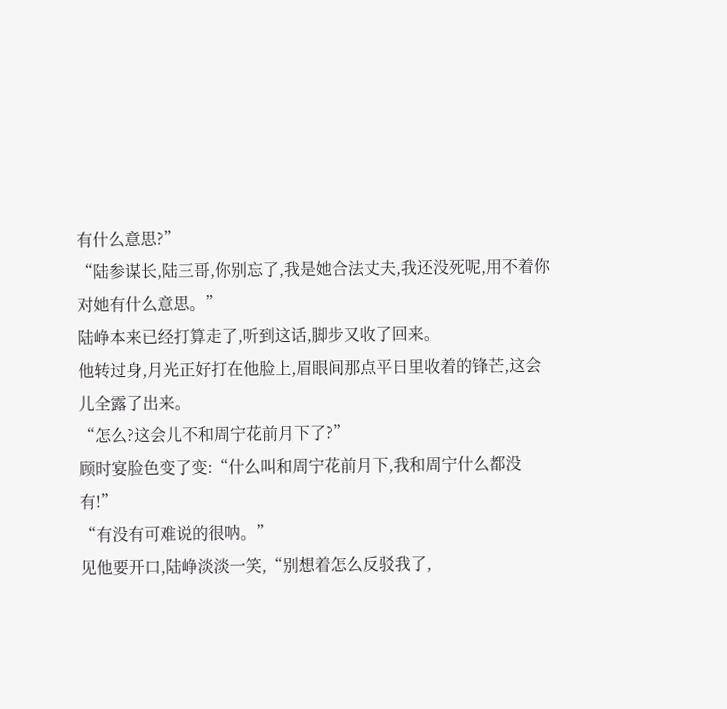有什么意思?”
“陆参谋长,陆三哥,你别忘了,我是她合法丈夫,我还没死呢,用不着你对她有什么意思。”
陆峥本来已经打算走了,听到这话,脚步又收了回来。
他转过身,月光正好打在他脸上,眉眼间那点平日里收着的锋芒,这会儿全露了出来。
“怎么?这会儿不和周宁花前月下了?”
顾时宴脸色变了变:“什么叫和周宁花前月下,我和周宁什么都没有!”
“有没有可难说的很呐。”
见他要开口,陆峥淡淡一笑,“别想着怎么反驳我了,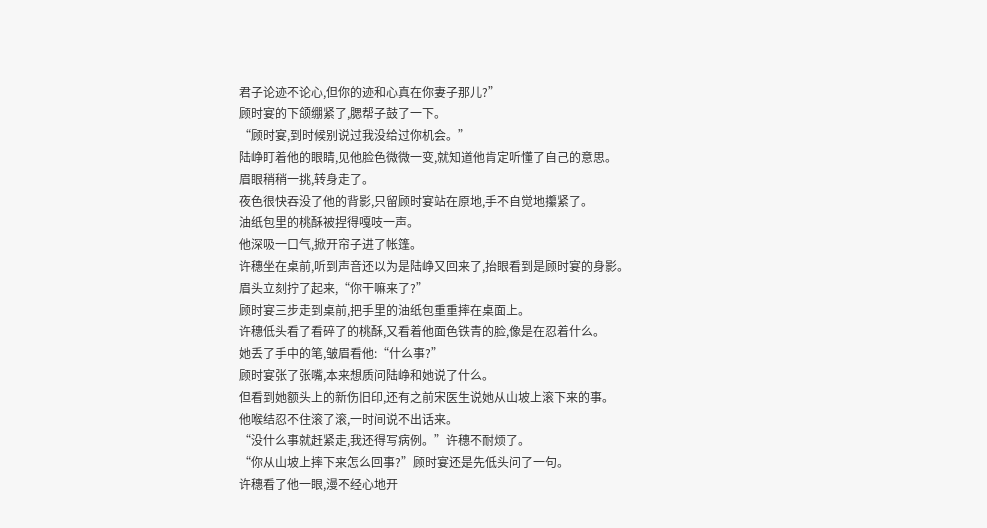君子论迹不论心,但你的迹和心真在你妻子那儿?”
顾时宴的下颌绷紧了,腮帮子鼓了一下。
“顾时宴,到时候别说过我没给过你机会。”
陆峥盯着他的眼睛,见他脸色微微一变,就知道他肯定听懂了自己的意思。
眉眼稍稍一挑,转身走了。
夜色很快吞没了他的背影,只留顾时宴站在原地,手不自觉地攥紧了。
油纸包里的桃酥被捏得嘎吱一声。
他深吸一口气,掀开帘子进了帐篷。
许穗坐在桌前,听到声音还以为是陆峥又回来了,抬眼看到是顾时宴的身影。
眉头立刻拧了起来,“你干嘛来了?”
顾时宴三步走到桌前,把手里的油纸包重重摔在桌面上。
许穗低头看了看碎了的桃酥,又看着他面色铁青的脸,像是在忍着什么。
她丢了手中的笔,皱眉看他:“什么事?”
顾时宴张了张嘴,本来想质问陆峥和她说了什么。
但看到她额头上的新伤旧印,还有之前宋医生说她从山坡上滚下来的事。
他喉结忍不住滚了滚,一时间说不出话来。
“没什么事就赶紧走,我还得写病例。”许穗不耐烦了。
“你从山坡上摔下来怎么回事?”顾时宴还是先低头问了一句。
许穗看了他一眼,漫不经心地开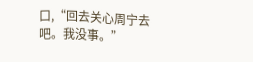口,“回去关心周宁去吧。我没事。”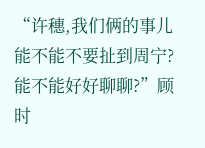“许穗,我们俩的事儿能不能不要扯到周宁?能不能好好聊聊?”顾时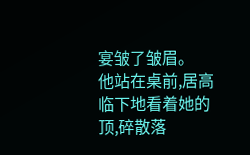宴皱了皱眉。
他站在桌前,居高临下地看着她的顶,碎散落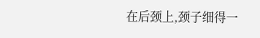在后颈上,颈子细得一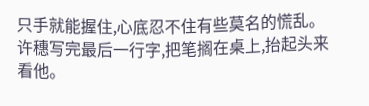只手就能握住,心底忍不住有些莫名的慌乱。
许穗写完最后一行字,把笔搁在桌上,抬起头来看他。